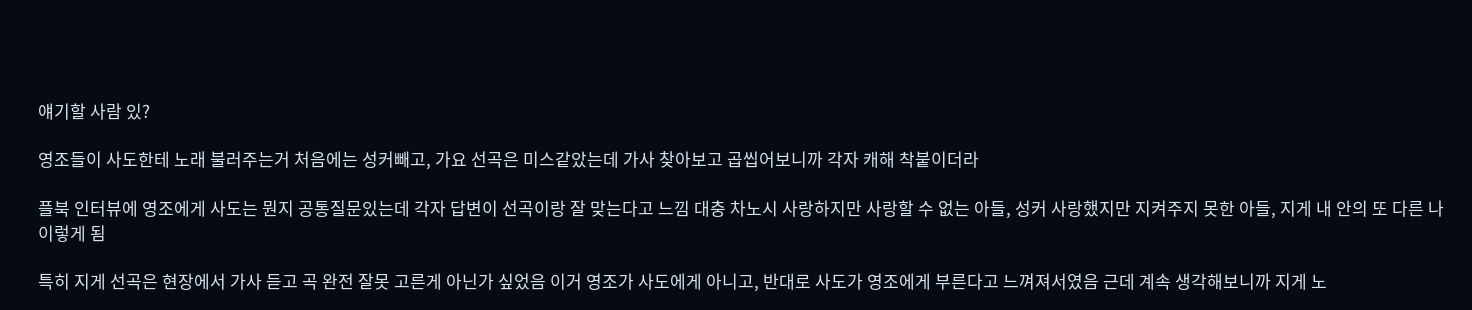얘기할 사람 있?

영조들이 사도한테 노래 불러주는거 처음에는 성커빼고, 가요 선곡은 미스같았는데 가사 찾아보고 곱씹어보니까 각자 캐해 착붙이더라

플북 인터뷰에 영조에게 사도는 뭔지 공통질문있는데 각자 답변이 선곡이랑 잘 맞는다고 느낌 대충 차노시 사랑하지만 사랑할 수 없는 아들, 성커 사랑했지만 지켜주지 못한 아들, 지게 내 안의 또 다른 나 이렇게 됨

특히 지게 선곡은 현장에서 가사 듣고 곡 완전 잘못 고른게 아닌가 싶었음 이거 영조가 사도에게 아니고, 반대로 사도가 영조에게 부른다고 느껴져서였음 근데 계속 생각해보니까 지게 노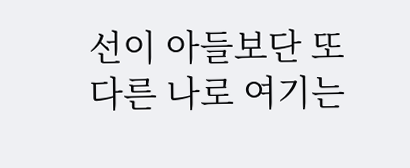선이 아들보단 또다른 나로 여기는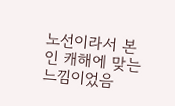노선이라서 본인 캐해에 맞는 느낌이었음